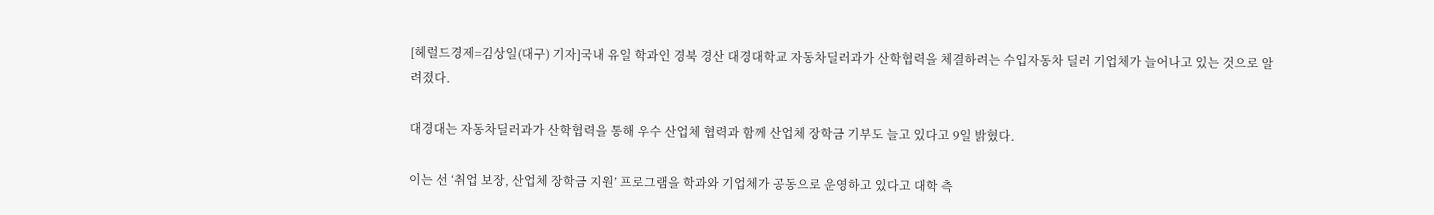[헤럴드경제=김상일(대구) 기자]국내 유일 학과인 경북 경산 대경대학교 자동차딜러과가 산학협력을 체결하려는 수입자동차 딜러 기업체가 늘어나고 있는 것으로 알려졌다.

대경대는 자동차딜러과가 산학협력을 통해 우수 산업체 협력과 함께 산업체 장학금 기부도 늘고 있다고 9일 밝혔다.

이는 선 ‘취업 보장, 산업체 장학금 지원’ 프로그램을 학과와 기업체가 공동으로 운영하고 있다고 대학 측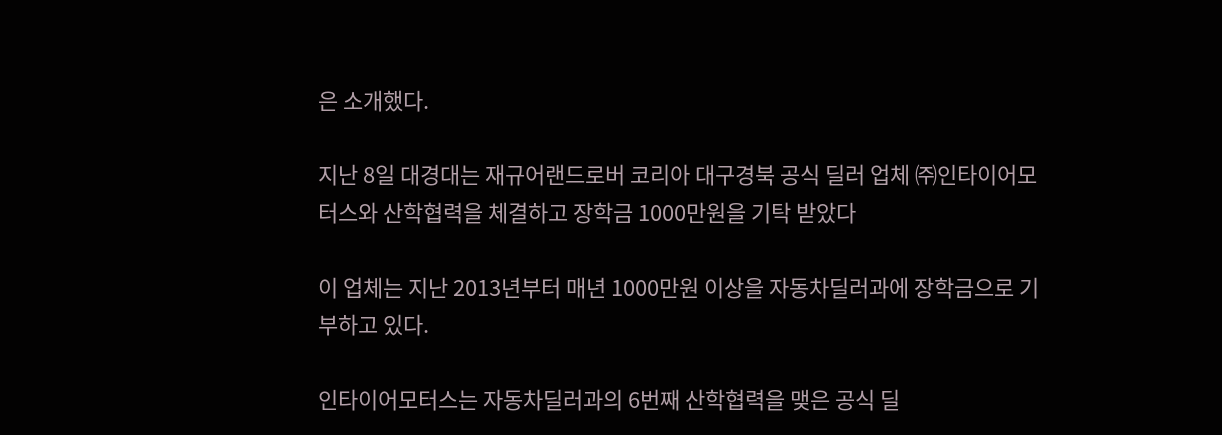은 소개했다.

지난 8일 대경대는 재규어랜드로버 코리아 대구경북 공식 딜러 업체 ㈜인타이어모터스와 산학협력을 체결하고 장학금 1000만원을 기탁 받았다

이 업체는 지난 2013년부터 매년 1000만원 이상을 자동차딜러과에 장학금으로 기부하고 있다.

인타이어모터스는 자동차딜러과의 6번째 산학협력을 맺은 공식 딜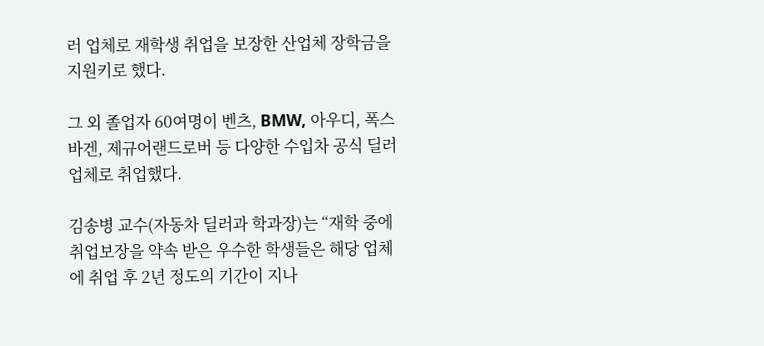러 업체로 재학생 취업을 보장한 산업체 장학금을 지원키로 했다.

그 외 졸업자 60여명이 벤츠, BMW, 아우디, 폭스바겐, 제규어랜드로버 등 다양한 수입차 공식 딜러 업체로 취업했다.

김송병 교수(자동차 딜러과 학과장)는 “재학 중에 취업보장을 약속 받은 우수한 학생들은 해당 업체에 취업 후 2년 정도의 기간이 지나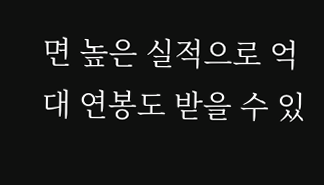면 높은 실적으로 억대 연봉도 받을 수 있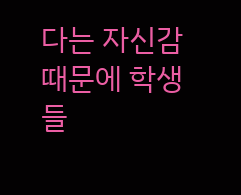다는 자신감 때문에 학생들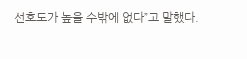선호도가 높을 수밖에 없다”고 말했다.